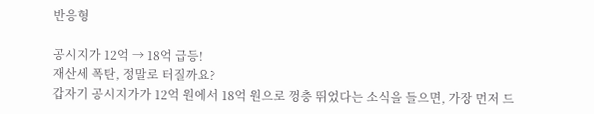반응형

공시지가 12억 → 18억 급등!
재산세 폭탄, 정말로 터질까요?
갑자기 공시지가가 12억 원에서 18억 원으로 껑충 뛰었다는 소식을 들으면, 가장 먼저 드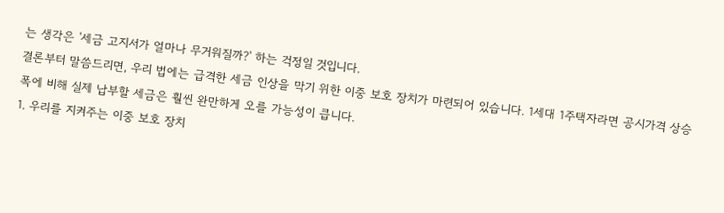는 생각은 '세금 고지서가 얼마나 무거워질까?' 하는 걱정일 것입니다.
결론부터 말씀드리면, 우리 법에는 급격한 세금 인상을 막기 위한 이중 보호 장치가 마련되어 있습니다. 1세대 1주택자라면 공시가격 상승 폭에 비해 실제 납부할 세금은 훨씬 완만하게 오를 가능성이 큽니다.
1. 우리를 지켜주는 이중 보호 장치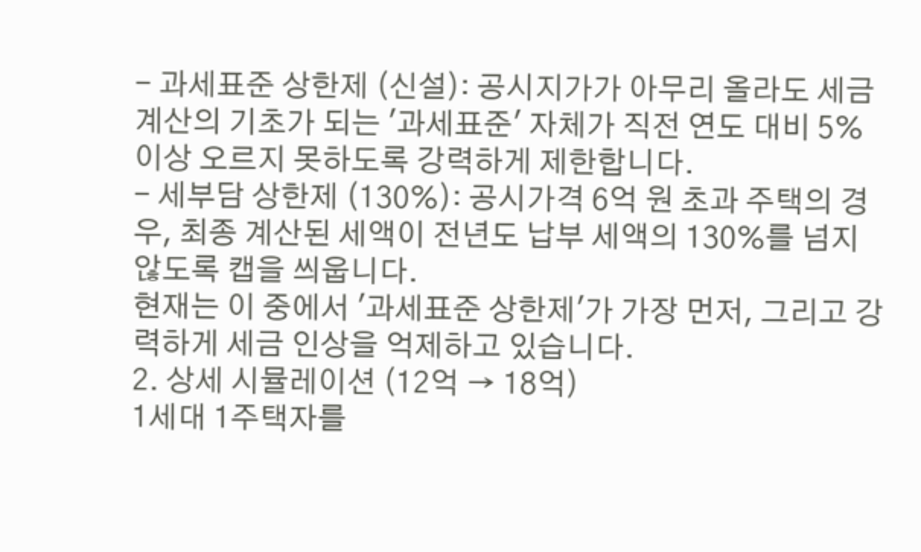- 과세표준 상한제 (신설): 공시지가가 아무리 올라도 세금 계산의 기초가 되는 '과세표준' 자체가 직전 연도 대비 5% 이상 오르지 못하도록 강력하게 제한합니다.
- 세부담 상한제 (130%): 공시가격 6억 원 초과 주택의 경우, 최종 계산된 세액이 전년도 납부 세액의 130%를 넘지 않도록 캡을 씌웁니다.
현재는 이 중에서 '과세표준 상한제'가 가장 먼저, 그리고 강력하게 세금 인상을 억제하고 있습니다.
2. 상세 시뮬레이션 (12억 → 18억)
1세대 1주택자를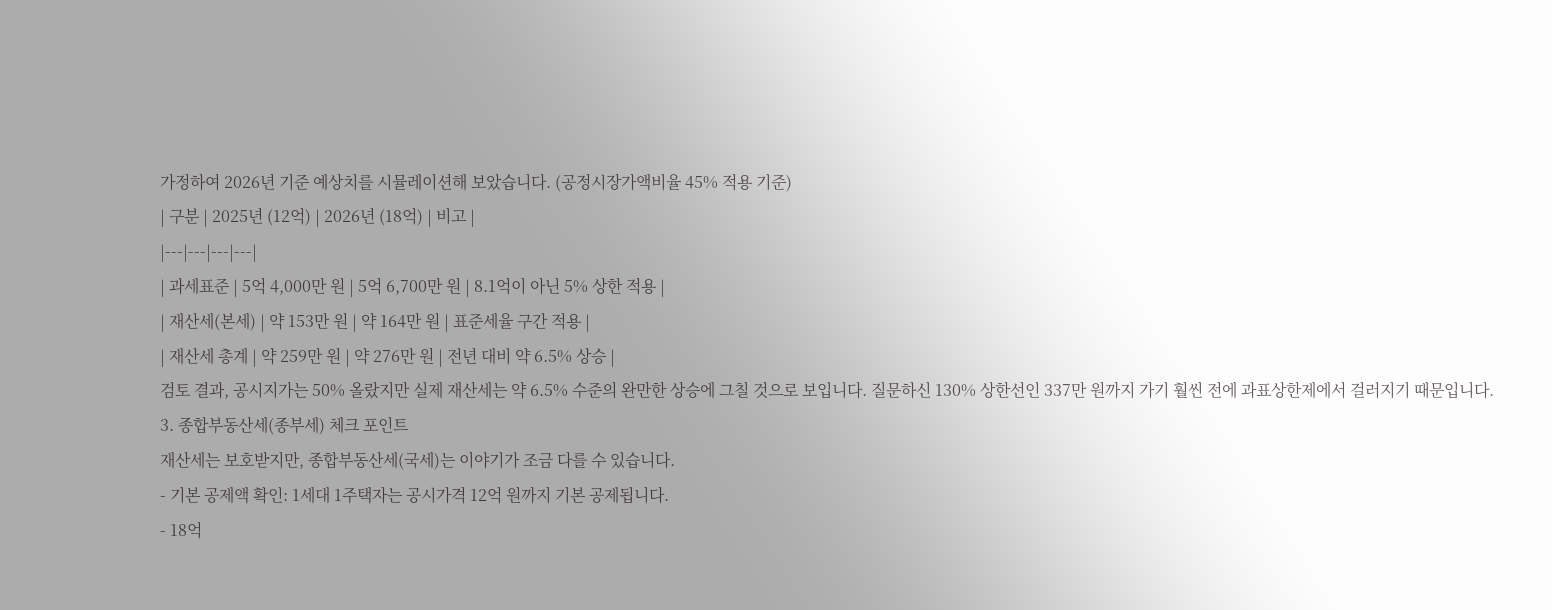가정하여 2026년 기준 예상치를 시뮬레이션해 보았습니다. (공정시장가액비율 45% 적용 기준)
| 구분 | 2025년 (12억) | 2026년 (18억) | 비고 |
|---|---|---|---|
| 과세표준 | 5억 4,000만 원 | 5억 6,700만 원 | 8.1억이 아닌 5% 상한 적용 |
| 재산세(본세) | 약 153만 원 | 약 164만 원 | 표준세율 구간 적용 |
| 재산세 총계 | 약 259만 원 | 약 276만 원 | 전년 대비 약 6.5% 상승 |
검토 결과, 공시지가는 50% 올랐지만 실제 재산세는 약 6.5% 수준의 완만한 상승에 그칠 것으로 보입니다. 질문하신 130% 상한선인 337만 원까지 가기 훨씬 전에 과표상한제에서 걸러지기 때문입니다.
3. 종합부동산세(종부세) 체크 포인트
재산세는 보호받지만, 종합부동산세(국세)는 이야기가 조금 다를 수 있습니다.
- 기본 공제액 확인: 1세대 1주택자는 공시가격 12억 원까지 기본 공제됩니다.
- 18억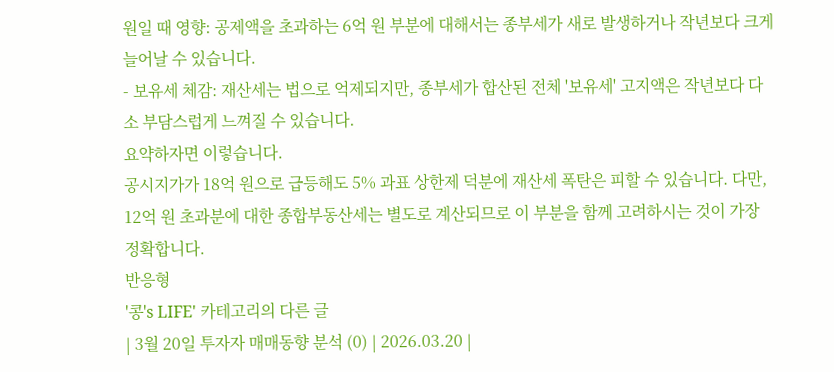원일 때 영향: 공제액을 초과하는 6억 원 부분에 대해서는 종부세가 새로 발생하거나 작년보다 크게 늘어날 수 있습니다.
- 보유세 체감: 재산세는 법으로 억제되지만, 종부세가 합산된 전체 '보유세' 고지액은 작년보다 다소 부담스럽게 느껴질 수 있습니다.
요약하자면 이렇습니다.
공시지가가 18억 원으로 급등해도 5% 과표 상한제 덕분에 재산세 폭탄은 피할 수 있습니다. 다만, 12억 원 초과분에 대한 종합부동산세는 별도로 계산되므로 이 부분을 함께 고려하시는 것이 가장 정확합니다.
반응형
'콩's LIFE' 카테고리의 다른 글
| 3월 20일 투자자 매매동향 분석 (0) | 2026.03.20 |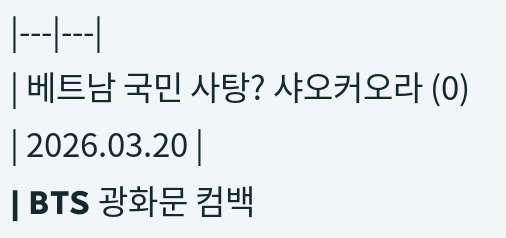|---|---|
| 베트남 국민 사탕? 샤오커오라 (0) | 2026.03.20 |
| BTS 광화문 컴백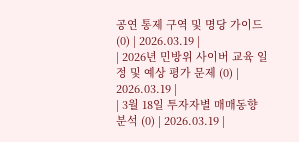공연 통제 구역 및 명당 가이드 (0) | 2026.03.19 |
| 2026년 민방위 사이버 교육 일정 및 예상 평가 문제 (0) | 2026.03.19 |
| 3월 18일 투자자별 매매동향 분석 (0) | 2026.03.19 |